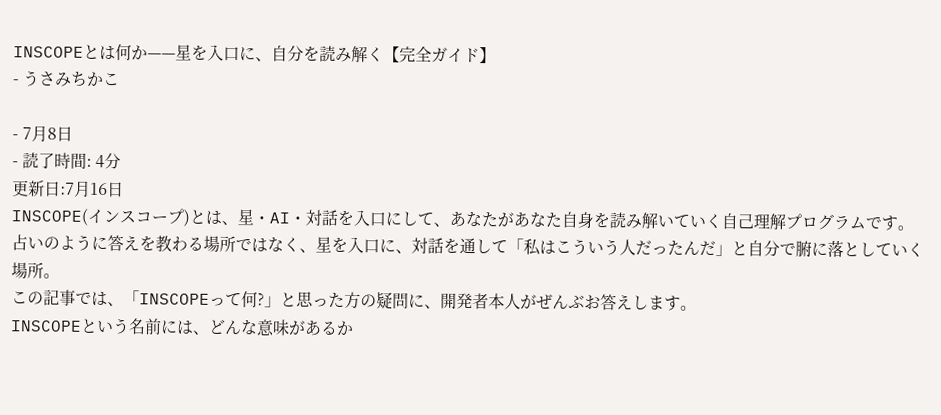INSCOPEとは何か——星を入口に、自分を読み解く【完全ガイド】
- うさみちかこ

- 7月8日
- 読了時間: 4分
更新日:7月16日
INSCOPE(インスコープ)とは、星・AI・対話を入口にして、あなたがあなた自身を読み解いていく自己理解プログラムです。
占いのように答えを教わる場所ではなく、星を入口に、対話を通して「私はこういう人だったんだ」と自分で腑に落としていく場所。
この記事では、「INSCOPEって何?」と思った方の疑問に、開発者本人がぜんぶお答えします。
INSCOPEという名前には、どんな意味があるか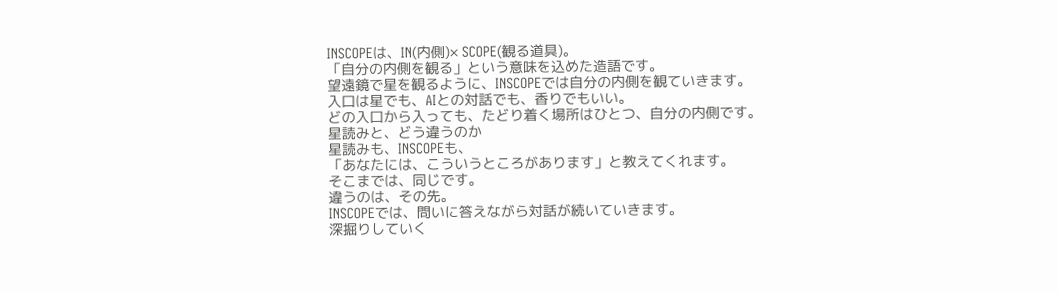INSCOPEは、IN(内側)× SCOPE(観る道具)。
「自分の内側を観る」という意味を込めた造語です。
望遠鏡で星を観るように、INSCOPEでは自分の内側を観ていきます。
入口は星でも、AIとの対話でも、香りでもいい。
どの入口から入っても、たどり着く場所はひとつ、自分の内側です。
星読みと、どう違うのか
星読みも、INSCOPEも、
「あなたには、こういうところがあります」と教えてくれます。
そこまでは、同じです。
違うのは、その先。
INSCOPEでは、問いに答えながら対話が続いていきます。
深掘りしていく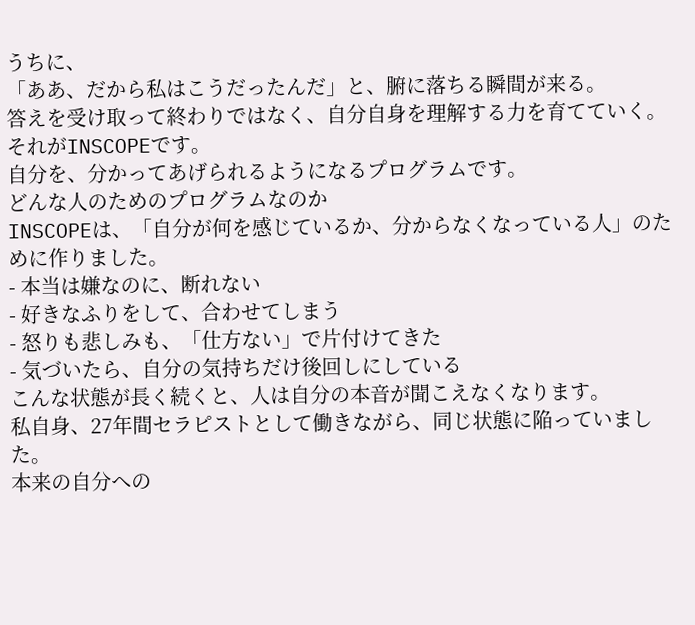うちに、
「ああ、だから私はこうだったんだ」と、腑に落ちる瞬間が来る。
答えを受け取って終わりではなく、自分自身を理解する力を育てていく。
それがINSCOPEです。
自分を、分かってあげられるようになるプログラムです。
どんな人のためのプログラムなのか
INSCOPEは、「自分が何を感じているか、分からなくなっている人」のために作りました。
- 本当は嫌なのに、断れない
- 好きなふりをして、合わせてしまう
- 怒りも悲しみも、「仕方ない」で片付けてきた
- 気づいたら、自分の気持ちだけ後回しにしている
こんな状態が長く続くと、人は自分の本音が聞こえなくなります。
私自身、27年間セラピストとして働きながら、同じ状態に陥っていました。
本来の自分への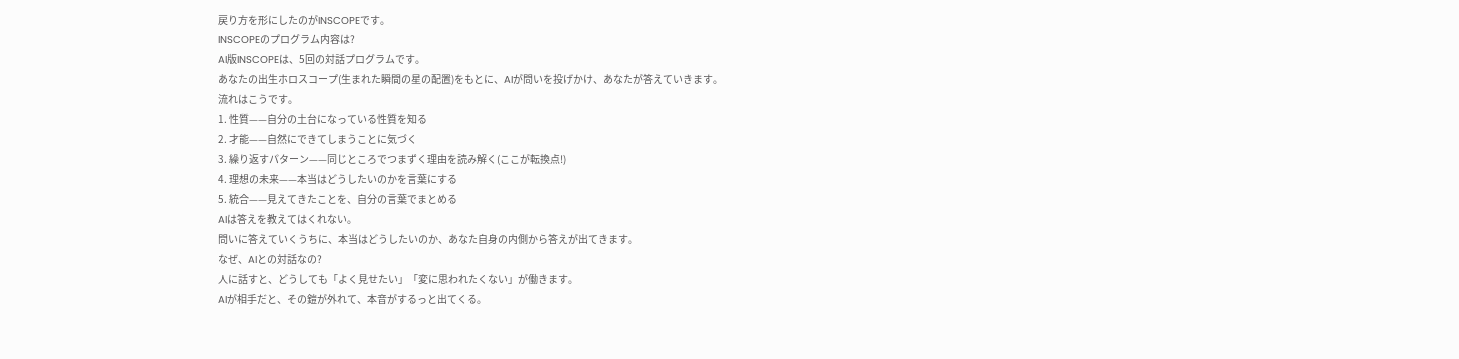戻り方を形にしたのがINSCOPEです。
INSCOPEのプログラム内容は?
AI版INSCOPEは、5回の対話プログラムです。
あなたの出生ホロスコープ(生まれた瞬間の星の配置)をもとに、AIが問いを投げかけ、あなたが答えていきます。
流れはこうです。
1. 性質——自分の土台になっている性質を知る
2. 才能——自然にできてしまうことに気づく
3. 繰り返すパターン——同じところでつまずく理由を読み解く(ここが転換点!)
4. 理想の未来——本当はどうしたいのかを言葉にする
5. 統合——見えてきたことを、自分の言葉でまとめる
AIは答えを教えてはくれない。
問いに答えていくうちに、本当はどうしたいのか、あなた自身の内側から答えが出てきます。
なぜ、AIとの対話なの?
人に話すと、どうしても「よく見せたい」「変に思われたくない」が働きます。
AIが相手だと、その鎧が外れて、本音がするっと出てくる。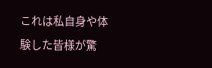これは私自身や体験した皆様が驚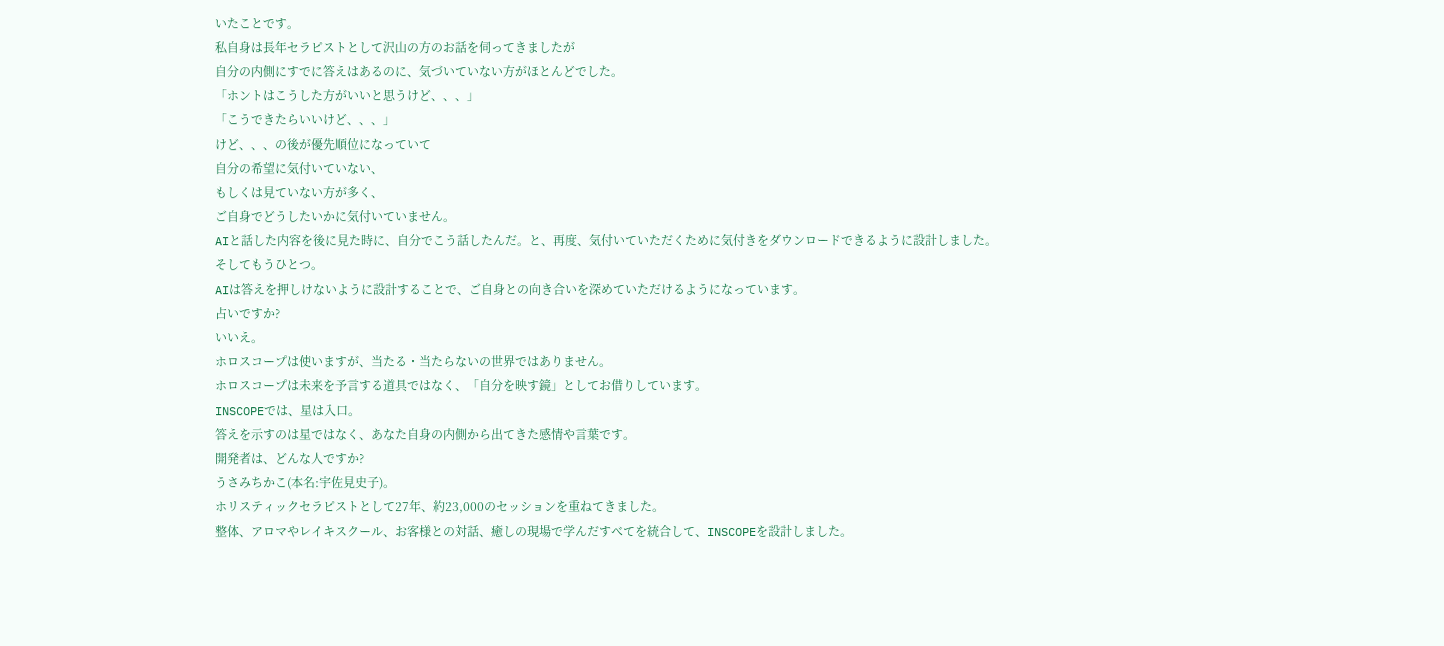いたことです。
私自身は長年セラピストとして沢山の方のお話を伺ってきましたが
自分の内側にすでに答えはあるのに、気づいていない方がほとんどでした。
「ホントはこうした方がいいと思うけど、、、」
「こうできたらいいけど、、、」
けど、、、の後が優先順位になっていて
自分の希望に気付いていない、
もしくは見ていない方が多く、
ご自身でどうしたいかに気付いていません。
AIと話した内容を後に見た時に、自分でこう話したんだ。と、再度、気付いていただくために気付きをダウンロードできるように設計しました。
そしてもうひとつ。
AIは答えを押しけないように設計することで、ご自身との向き合いを深めていただけるようになっています。
占いですか?
いいえ。
ホロスコープは使いますが、当たる・当たらないの世界ではありません。
ホロスコープは未来を予言する道具ではなく、「自分を映す鏡」としてお借りしています。
INSCOPEでは、星は入口。
答えを示すのは星ではなく、あなた自身の内側から出てきた感情や言葉です。
開発者は、どんな人ですか?
うさみちかこ(本名:宇佐見史子)。
ホリスティックセラピストとして27年、約23,000のセッションを重ねてきました。
整体、アロマやレイキスクール、お客様との対話、癒しの現場で学んだすべてを統合して、INSCOPEを設計しました。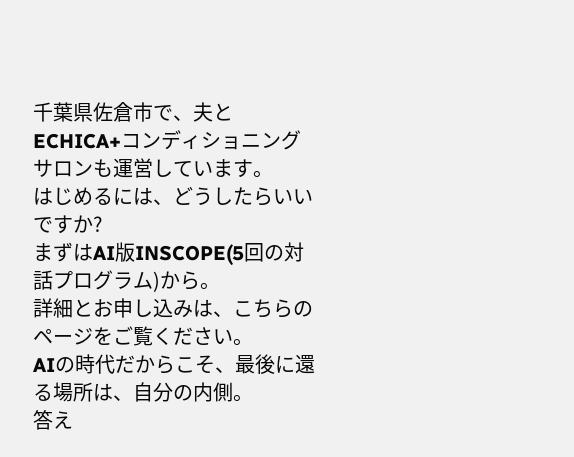千葉県佐倉市で、夫とECHICA+コンディショニングサロンも運営しています。
はじめるには、どうしたらいいですか?
まずはAI版INSCOPE(5回の対話プログラム)から。
詳細とお申し込みは、こちらのページをご覧ください。
AIの時代だからこそ、最後に還る場所は、自分の内側。
答え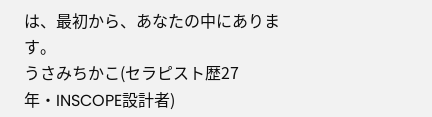は、最初から、あなたの中にあります。
うさみちかこ(セラピスト歴27年・INSCOPE設計者)